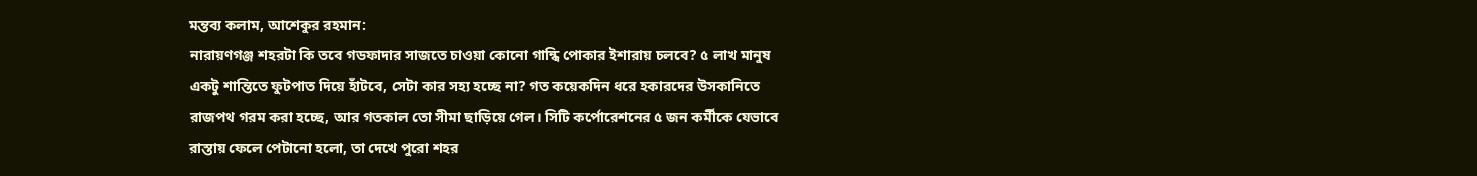মন্তব্য কলাম, আশেকুর রহমান:
নারায়ণগঞ্জ শহরটা কি তবে গডফাদার সাজতে চাওয়া কোনো গান্ধি পোকার ইশারায় চলবে? ৫ লাখ মানুষ একটু শান্তিতে ফুটপাত দিয়ে হাঁটবে, সেটা কার সহ্য হচ্ছে না? গত কয়েকদিন ধরে হকারদের উসকানিতে রাজপথ গরম করা হচ্ছে, আর গতকাল তো সীমা ছাড়িয়ে গেল। সিটি কর্পোরেশনের ৫ জন কর্মীকে যেভাবে রাস্তায় ফেলে পেটানো হলো, তা দেখে পুরো শহর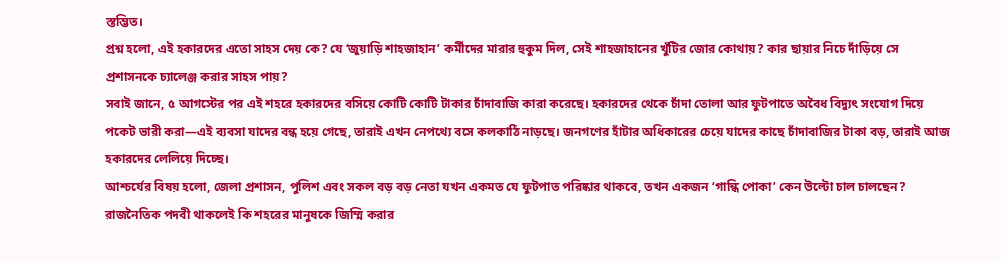স্তম্ভিত।
প্রশ্ন হলো, এই হকারদের এতো সাহস দেয় কে? যে ‘জুয়াড়ি শাহজাহান’ কর্মীদের মারার হুকুম দিল, সেই শাহজাহানের খুঁটির জোর কোথায়? কার ছায়ার নিচে দাঁড়িয়ে সে প্রশাসনকে চ্যালেঞ্জ করার সাহস পায়?
সবাই জানে, ৫ আগস্টের পর এই শহরে হকারদের বসিয়ে কোটি কোটি টাকার চাঁদাবাজি কারা করেছে। হকারদের থেকে চাঁদা তোলা আর ফুটপাতে অবৈধ বিদ্যুৎ সংযোগ দিয়ে পকেট ভারী করা—এই ব্যবসা যাদের বন্ধ হয়ে গেছে, তারাই এখন নেপথ্যে বসে কলকাঠি নাড়ছে। জনগণের হাঁটার অধিকারের চেয়ে যাদের কাছে চাঁদাবাজির টাকা বড়, তারাই আজ হকারদের লেলিয়ে দিচ্ছে।
আশ্চর্যের বিষয় হলো, জেলা প্রশাসন, পুলিশ এবং সকল বড় বড় নেতা যখন একমত যে ফুটপাত পরিষ্কার থাকবে, তখন একজন ‘গান্ধি পোকা’ কেন উল্টো চাল চালছেন? রাজনৈতিক পদবী থাকলেই কি শহরের মানুষকে জিম্মি করার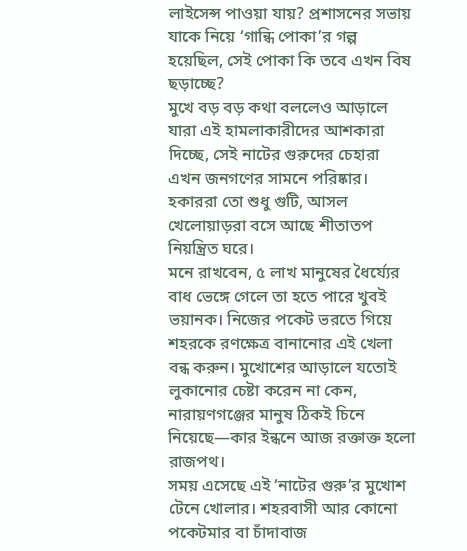লাইসেন্স পাওয়া যায়? প্রশাসনের সভায় যাকে নিয়ে ‘গান্ধি পোকা’র গল্প হয়েছিল, সেই পোকা কি তবে এখন বিষ ছড়াচ্ছে?
মুখে বড় বড় কথা বললেও আড়ালে যারা এই হামলাকারীদের আশকারা দিচ্ছে, সেই নাটের গুরুদের চেহারা এখন জনগণের সামনে পরিষ্কার। হকাররা তো শুধু গুটি, আসল খেলোয়াড়রা বসে আছে শীতাতপ নিয়ন্ত্রিত ঘরে।
মনে রাখবেন, ৫ লাখ মানুষের ধৈর্য্যের বাধ ভেঙ্গে গেলে তা হতে পারে খুবই ভয়ানক। নিজের পকেট ভরতে গিয়ে শহরকে রণক্ষেত্র বানানোর এই খেলা বন্ধ করুন। মুখোশের আড়ালে যতোই লুকানোর চেষ্টা করেন না কেন, নারায়ণগঞ্জের মানুষ ঠিকই চিনে নিয়েছে—কার ইন্ধনে আজ রক্তাক্ত হলো রাজপথ।
সময় এসেছে এই ‘নাটের গুরু’র মুখোশ টেনে খোলার। শহরবাসী আর কোনো পকেটমার বা চাঁদাবাজ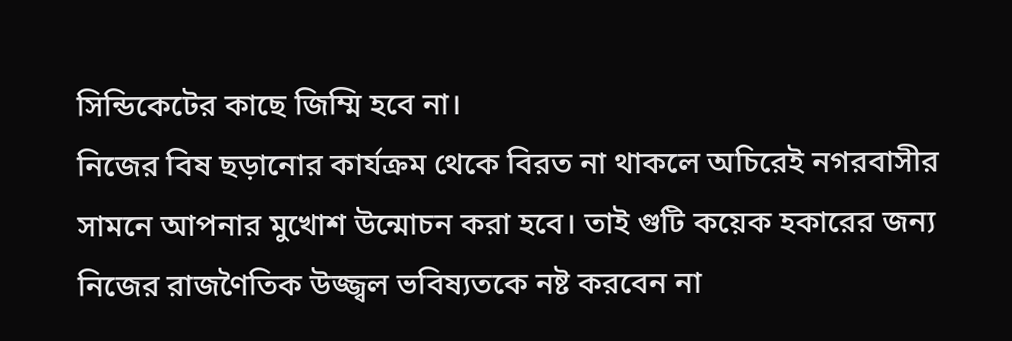সিন্ডিকেটের কাছে জিম্মি হবে না।
নিজের বিষ ছড়ানোর কার্যক্রম থেকে বিরত না থাকলে অচিরেই নগরবাসীর সামনে আপনার মুখোশ উন্মোচন করা হবে। তাই গুটি কয়েক হকারের জন্য নিজের রাজণৈতিক উজ্জ্বল ভবিষ্যতকে নষ্ট করবেন না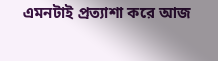এমনটাই প্রত্যাশা করে আজ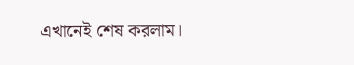এখানেই শেষ করলাম।